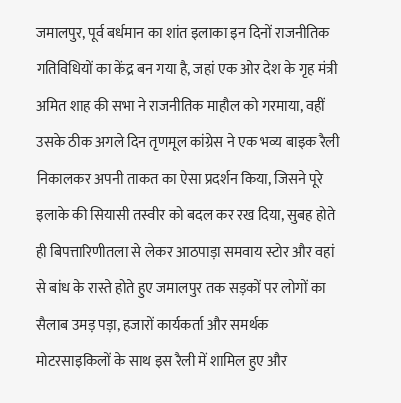जमालपुर, पूर्व बर्धमान का शांत इलाका इन दिनों राजनीतिक गतिविधियों का केंद्र बन गया है, जहां एक ओर देश के गृह मंत्री अमित शाह की सभा ने राजनीतिक माहौल को गरमाया, वहीं उसके ठीक अगले दिन तृणमूल कांग्रेस ने एक भव्य बाइक रैली निकालकर अपनी ताकत का ऐसा प्रदर्शन किया, जिसने पूरे इलाके की सियासी तस्वीर को बदल कर रख दिया, सुबह होते ही बिपत्तारिणीतला से लेकर आठपाड़ा समवाय स्टोर और वहां से बांध के रास्ते होते हुए जमालपुर तक सड़कों पर लोगों का सैलाब उमड़ पड़ा, हजारों कार्यकर्ता और समर्थक मोटरसाइकिलों के साथ इस रैली में शामिल हुए और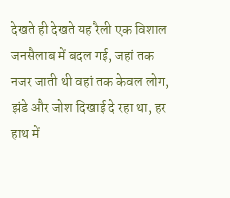देखते ही देखते यह रैली एक विशाल जनसैलाब में बदल गई, जहां तक नजर जाती थी वहां तक केवल लोग, झंडे और जोश दिखाई दे रहा था, हर हाथ में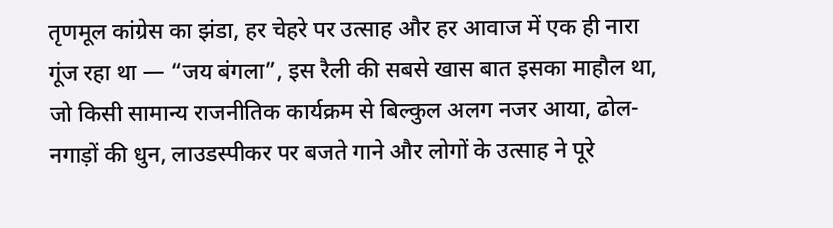तृणमूल कांग्रेस का झंडा, हर चेहरे पर उत्साह और हर आवाज में एक ही नारा गूंज रहा था — “जय बंगला”, इस रैली की सबसे खास बात इसका माहौल था, जो किसी सामान्य राजनीतिक कार्यक्रम से बिल्कुल अलग नजर आया, ढोल-नगाड़ों की धुन, लाउडस्पीकर पर बजते गाने और लोगों के उत्साह ने पूरे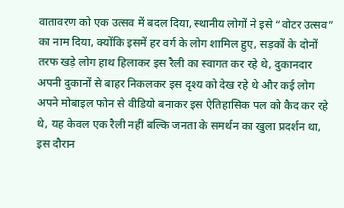वातावरण को एक उत्सव में बदल दिया, स्थानीय लोगों ने इसे “वोटर उत्सव” का नाम दिया, क्योंकि इसमें हर वर्ग के लोग शामिल हुए, सड़कों के दोनों तरफ खड़े लोग हाथ हिलाकर इस रैली का स्वागत कर रहे थे, दुकानदार अपनी दुकानों से बाहर निकलकर इस दृश्य को देख रहे थे और कई लोग अपने मोबाइल फोन से वीडियो बनाकर इस ऐतिहासिक पल को कैद कर रहे थे, यह केवल एक रैली नहीं बल्कि जनता के समर्थन का खुला प्रदर्शन था, इस दौरान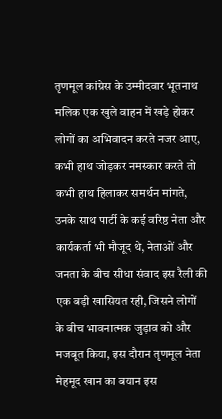तृणमूल कांग्रेस के उम्मीदवार भूतनाथ मलिक एक खुले वाहन में खड़े होकर लोगों का अभिवादन करते नजर आए, कभी हाथ जोड़कर नमस्कार करते तो कभी हाथ हिलाकर समर्थन मांगते, उनके साथ पार्टी के कई वरिष्ठ नेता और कार्यकर्ता भी मौजूद थे, नेताओं और जनता के बीच सीधा संवाद इस रैली की एक बड़ी खासियत रही, जिसने लोगों के बीच भावनात्मक जुड़ाव को और मजबूत किया, इस दौरान तृणमूल नेता मेहमूद खान का बयान इस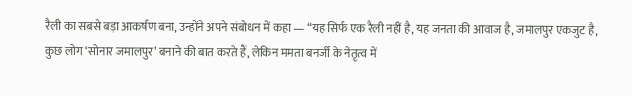रैली का सबसे बड़ा आकर्षण बना, उन्होंने अपने संबोधन में कहा — “यह सिर्फ एक रैली नहीं है, यह जनता की आवाज है, जमालपुर एकजुट है, कुछ लोग ‘सोनार जमालपुर’ बनाने की बात करते हैं, लेकिन ममता बनर्जी के नेतृत्व में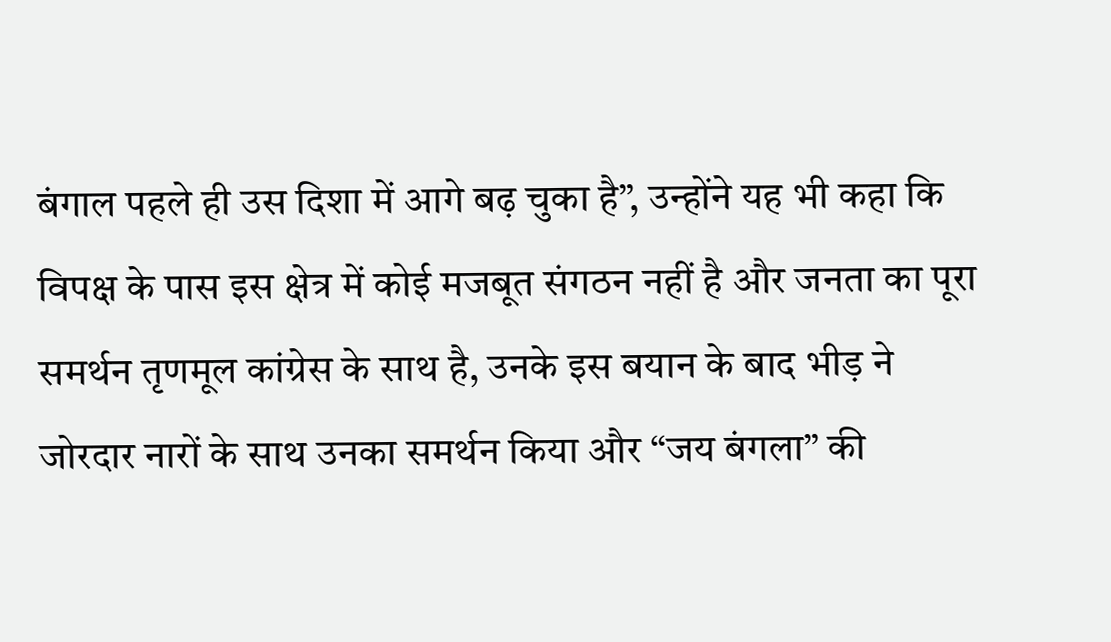बंगाल पहले ही उस दिशा में आगे बढ़ चुका है”, उन्होंने यह भी कहा कि विपक्ष के पास इस क्षेत्र में कोई मजबूत संगठन नहीं है और जनता का पूरा समर्थन तृणमूल कांग्रेस के साथ है, उनके इस बयान के बाद भीड़ ने जोरदार नारों के साथ उनका समर्थन किया और “जय बंगला” की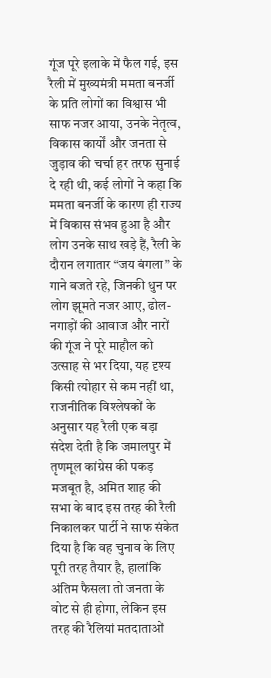गूंज पूरे इलाके में फैल गई, इस रैली में मुख्यमंत्री ममता बनर्जी के प्रति लोगों का विश्वास भी साफ नजर आया, उनके नेतृत्व, विकास कार्यों और जनता से जुड़ाव की चर्चा हर तरफ सुनाई दे रही थी, कई लोगों ने कहा कि ममता बनर्जी के कारण ही राज्य में विकास संभव हुआ है और लोग उनके साथ खड़े हैं, रैली के दौरान लगातार “जय बंगला” के गाने बजते रहे, जिनकी धुन पर लोग झूमते नजर आए, ढोल-नगाड़ों की आवाज और नारों की गूंज ने पूरे माहौल को उत्साह से भर दिया, यह दृश्य किसी त्योहार से कम नहीं था, राजनीतिक विश्लेषकों के अनुसार यह रैली एक बड़ा संदेश देती है कि जमालपुर में तृणमूल कांग्रेस की पकड़ मजबूत है, अमित शाह की सभा के बाद इस तरह की रैली निकालकर पार्टी ने साफ संकेत दिया है कि वह चुनाव के लिए पूरी तरह तैयार है, हालांकि अंतिम फैसला तो जनता के वोट से ही होगा, लेकिन इस तरह की रैलियां मतदाताओं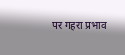पर गहरा प्रभाव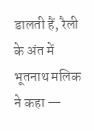डालती हैं, रैली के अंत में भूतनाथ मलिक ने कहा —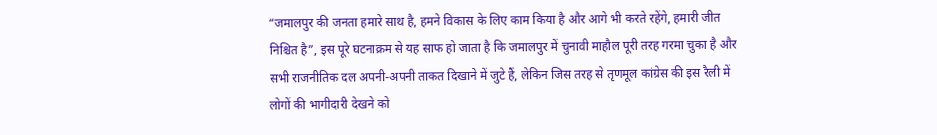“जमालपुर की जनता हमारे साथ है, हमने विकास के लिए काम किया है और आगे भी करते रहेंगे, हमारी जीत निश्चित है”, इस पूरे घटनाक्रम से यह साफ हो जाता है कि जमालपुर में चुनावी माहौल पूरी तरह गरमा चुका है और सभी राजनीतिक दल अपनी-अपनी ताकत दिखाने में जुटे हैं, लेकिन जिस तरह से तृणमूल कांग्रेस की इस रैली में लोगों की भागीदारी देखने को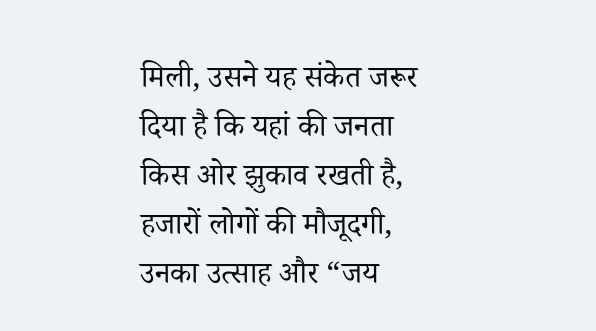मिली, उसने यह संकेत जरूर दिया है कि यहां की जनता किस ओर झुकाव रखती है, हजारों लोगों की मौजूदगी, उनका उत्साह और “जय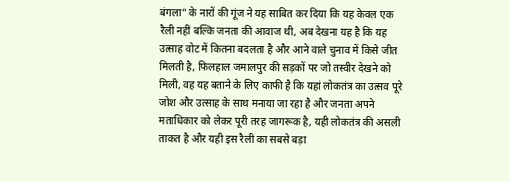बंगला” के नारों की गूंज ने यह साबित कर दिया कि यह केवल एक रैली नहीं बल्कि जनता की आवाज थी, अब देखना यह है कि यह उत्साह वोट में कितना बदलता है और आने वाले चुनाव में किसे जीत मिलती है, फिलहाल जमालपुर की सड़कों पर जो तस्वीर देखने को मिली, वह यह बताने के लिए काफी है कि यहां लोकतंत्र का उत्सव पूरे जोश और उत्साह के साथ मनाया जा रहा है और जनता अपने मताधिकार को लेकर पूरी तरह जागरूक है, यही लोकतंत्र की असली ताकत है और यही इस रैली का सबसे बड़ा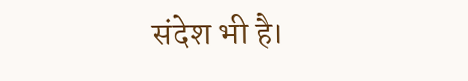संदेश भी है।